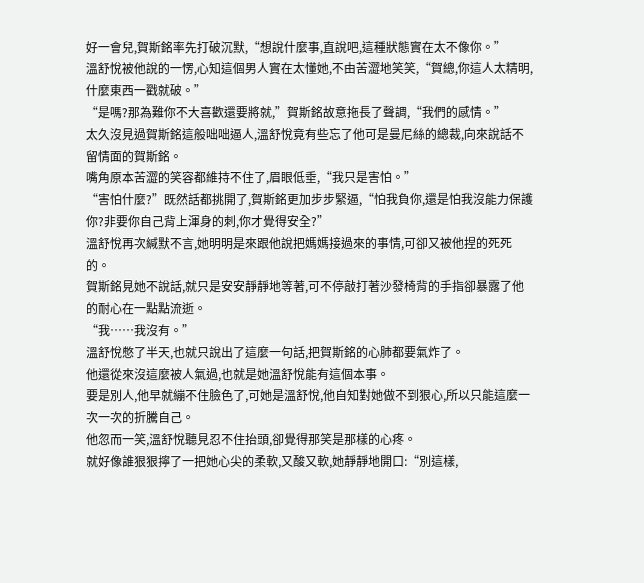好一會兒,賀斯銘率先打破沉默,“想說什麼事,直說吧,這種狀態實在太不像你。”
溫舒悅被他說的一愣,心知這個男人實在太懂她,不由苦澀地笑笑,“賀總,你這人太精明,什麼東西一戳就破。”
“是嗎?那為難你不大喜歡還要將就,”賀斯銘故意拖長了聲調,“我們的感情。”
太久沒見過賀斯銘這般咄咄逼人,溫舒悅竟有些忘了他可是曼尼絲的總裁,向來說話不留情面的賀斯銘。
嘴角原本苦澀的笑容都維持不住了,眉眼低垂,“我只是害怕。”
“害怕什麼?”既然話都挑開了,賀斯銘更加步步緊逼,“怕我負你,還是怕我沒能力保護你?非要你自己背上渾身的刺,你才覺得安全?”
溫舒悅再次緘默不言,她明明是來跟他說把媽媽接過來的事情,可卻又被他捏的死死的。
賀斯銘見她不說話,就只是安安靜靜地等著,可不停敲打著沙發椅背的手指卻暴露了他的耐心在一點點流逝。
“我……我沒有。”
溫舒悅憋了半天,也就只說出了這麼一句話,把賀斯銘的心肺都要氣炸了。
他還從來沒這麼被人氣過,也就是她溫舒悅能有這個本事。
要是別人,他早就繃不住臉色了,可她是溫舒悅,他自知對她做不到狠心,所以只能這麼一次一次的折騰自己。
他忽而一笑,溫舒悅聽見忍不住抬頭,卻覺得那笑是那樣的心疼。
就好像誰狠狠擰了一把她心尖的柔軟,又酸又軟,她靜靜地開口:“別這樣,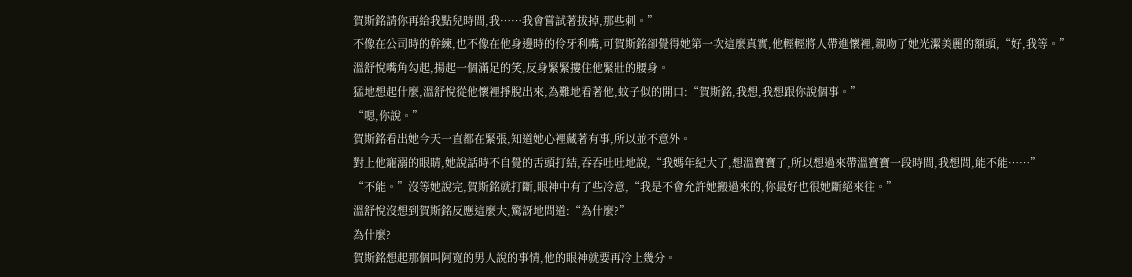賀斯銘請你再給我點兒時間,我……我會嘗試著拔掉,那些刺。”
不像在公司時的幹練,也不像在他身邊時的伶牙利嘴,可賀斯銘卻覺得她第一次這麼真實,他輕輕將人帶進懷裡,親吻了她光潔美麗的額頭,“好,我等。”
溫舒悅嘴角勾起,揚起一個滿足的笑,反身緊緊摟住他緊壯的腰身。
猛地想起什麼,溫舒悅從他懷裡掙脫出來,為難地看著他,蚊子似的開口:“賀斯銘,我想,我想跟你說個事。”
“嗯,你說。”
賀斯銘看出她今天一直都在緊張,知道她心裡藏著有事,所以並不意外。
對上他寵溺的眼睛,她說話時不自覺的舌頭打結,吞吞吐吐地說,“我媽年紀大了,想溫寶寶了,所以想過來帶溫寶寶一段時間,我想問,能不能……”
“不能。”沒等她說完,賀斯銘就打斷,眼神中有了些冷意,“我是不會允許她搬過來的,你最好也很她斷絕來往。”
溫舒悅沒想到賀斯銘反應這麼大,驚訝地問道:“為什麼?”
為什麼?
賀斯銘想起那個叫阿寬的男人說的事情,他的眼神就要再冷上幾分。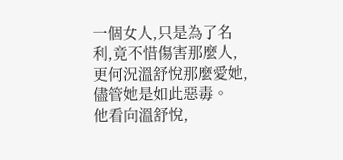一個女人,只是為了名利,竟不惜傷害那麼人,更何況溫舒悅那麼愛她,儘管她是如此惡毒。
他看向溫舒悅,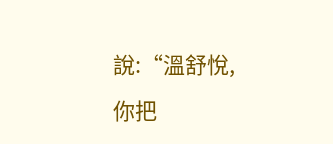說:“溫舒悅,你把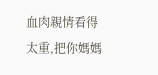血肉親情看得太重,把你媽媽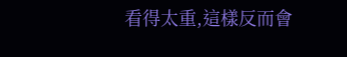看得太重,這樣反而會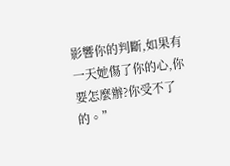影響你的判斷,如果有一天她傷了你的心,你要怎麼辦?你受不了的。”